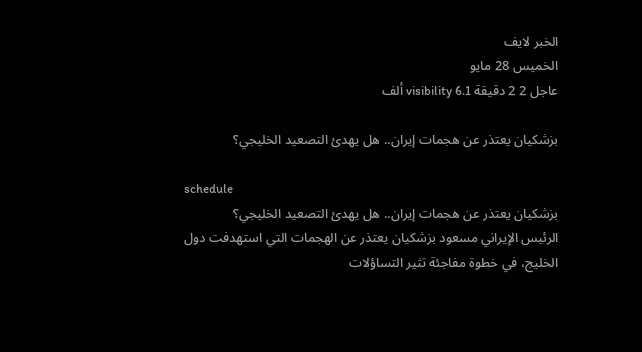الخبر لايف
الخميس 28 مايو
عاجل 2 2 دقيقة visibility 6.1 ألف

بزشكيان يعتذر عن هجمات إيران.. هل يهدئ التصعيد الخليجي؟

schedule
بزشكيان يعتذر عن هجمات إيران.. هل يهدئ التصعيد الخليجي؟
الرئيس الإيراني مسعود بزشكيان يعتذر عن الهجمات التي استهدفت دول الخليج، في خطوة مفاجئة تثير التساؤلات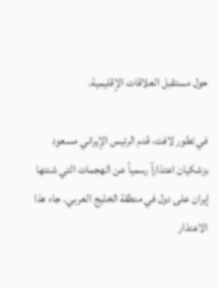حول مستقبل العلاقات الإقليمية.

في تطور لافت، قدم الرئيس الإيراني مسعود بزشكيان اعتذاراً رسمياً عن الهجمات التي شنتها إيران على دول في منطقة الخليج العربي. جاء هذا الاعتذار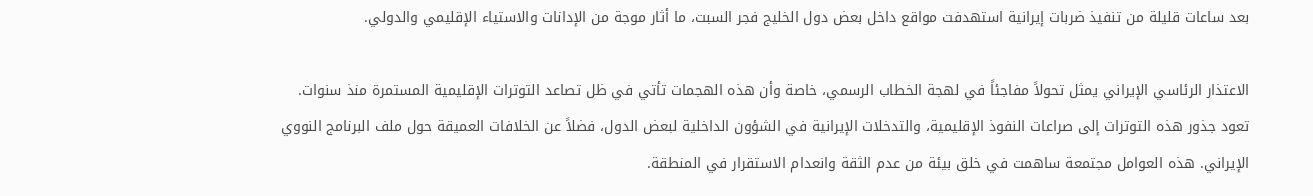بعد ساعات قليلة من تنفيذ ضربات إيرانية استهدفت مواقع داخل بعض دول الخليج فجر السبت، ما أثار موجة من الإدانات والاستياء الإقليمي والدولي.

الاعتذار الرئاسي الإيراني يمثل تحولاً مفاجئاً في لهجة الخطاب الرسمي، خاصة وأن هذه الهجمات تأتي في ظل تصاعد التوترات الإقليمية المستمرة منذ سنوات. تعود جذور هذه التوترات إلى صراعات النفوذ الإقليمية، والتدخلات الإيرانية في الشؤون الداخلية لبعض الدول، فضلاً عن الخلافات العميقة حول ملف البرنامج النووي الإيراني. هذه العوامل مجتمعة ساهمت في خلق بيئة من عدم الثقة وانعدام الاستقرار في المنطقة.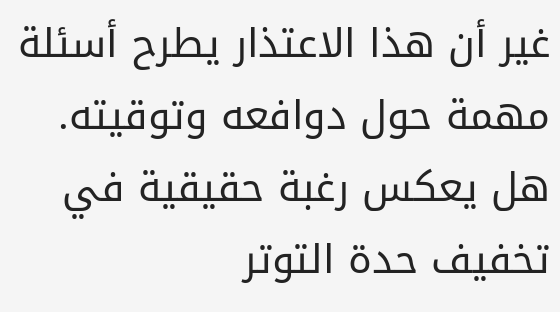غير أن هذا الاعتذار يطرح أسئلة مهمة حول دوافعه وتوقيته. هل يعكس رغبة حقيقية في تخفيف حدة التوتر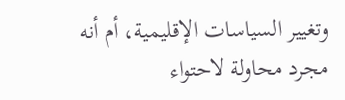وتغيير السياسات الإقليمية، أم أنه مجرد محاولة لاحتواء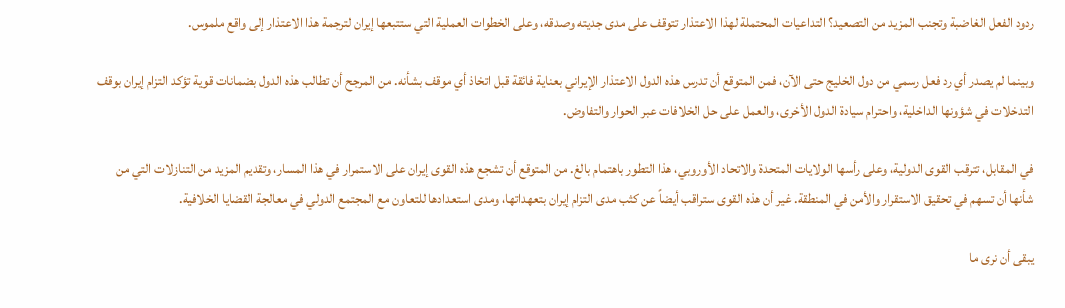ردود الفعل الغاضبة وتجنب المزيد من التصعيد؟ التداعيات المحتملة لهذا الاعتذار تتوقف على مدى جديته وصدقه، وعلى الخطوات العملية التي ستتبعها إيران لترجمة هذا الاعتذار إلى واقع ملموس.

وبينما لم يصدر أي رد فعل رسمي من دول الخليج حتى الآن، فمن المتوقع أن تدرس هذه الدول الاعتذار الإيراني بعناية فائقة قبل اتخاذ أي موقف بشأنه. من المرجح أن تطالب هذه الدول بضمانات قوية تؤكد التزام إيران بوقف التدخلات في شؤونها الداخلية، واحترام سيادة الدول الأخرى، والعمل على حل الخلافات عبر الحوار والتفاوض.

في المقابل، تترقب القوى الدولية، وعلى رأسها الولايات المتحدة والاتحاد الأوروبي، هذا التطور باهتمام بالغ. من المتوقع أن تشجع هذه القوى إيران على الاستمرار في هذا المسار، وتقديم المزيد من التنازلات التي من شأنها أن تسهم في تحقيق الاستقرار والأمن في المنطقة. غير أن هذه القوى ستراقب أيضاً عن كثب مدى التزام إيران بتعهداتها، ومدى استعدادها للتعاون مع المجتمع الدولي في معالجة القضايا الخلافية.

يبقى أن نرى ما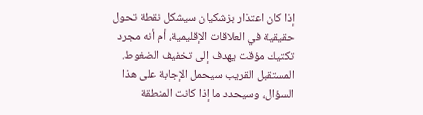إذا كان اعتذار بزشكيان سيشكل نقطة تحول حقيقية في العلاقات الإقليمية، أم أنه مجرد تكتيك مؤقت يهدف إلى تخفيف الضغوط. المستقبل القريب سيحمل الإجابة على هذا السؤال، وسيحدد ما إذا كانت المنطقة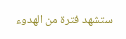ستشهد فترة من الهدوء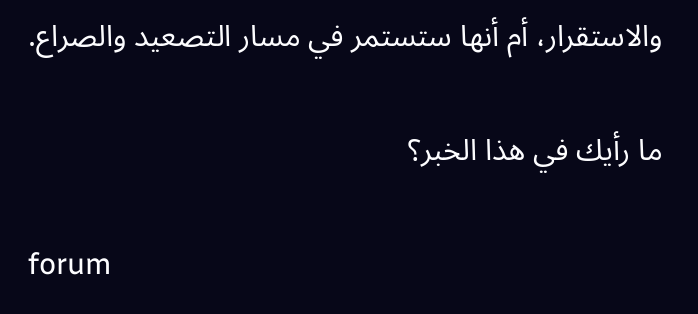والاستقرار، أم أنها ستستمر في مسار التصعيد والصراع.

ما رأيك في هذا الخبر؟

forum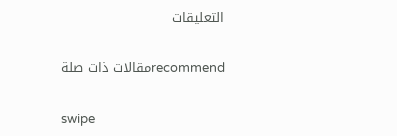التعليقات

recommendمقالات ذات صلة

swipe